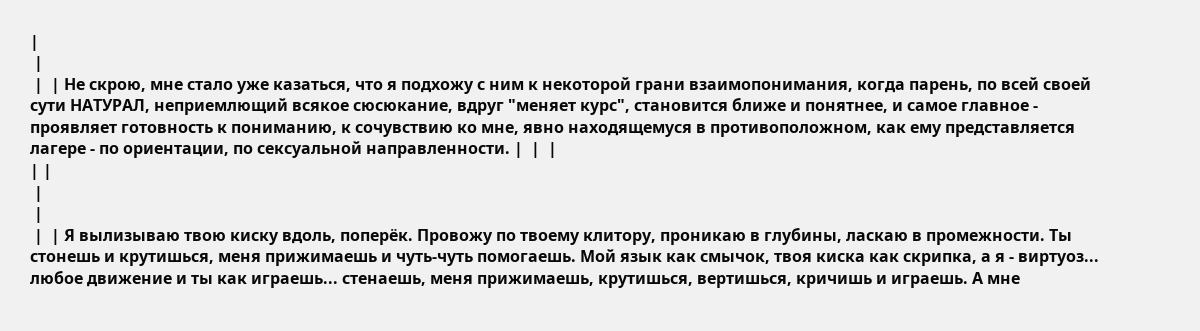|
 |
 |  | Не скрою, мне стало уже казаться, что я подхожу с ним к некоторой грани взаимопонимания, когда парень, по всей своей сути НАТУРАЛ, неприемлющий всякое сюсюкание, вдруг "меняет курс", становится ближе и понятнее, и самое главное - проявляет готовность к пониманию, к сочувствию ко мне, явно находящемуся в противоположном, как ему представляется лагере - по ориентации, по сексуальной направленности. |  |  |
| |
 |
 |
 |  | Я вылизываю твою киску вдоль, поперёк. Провожу по твоему клитору, проникаю в глубины, ласкаю в промежности. Ты стонешь и крутишься, меня прижимаешь и чуть-чуть помогаешь. Мой язык как смычок, твоя киска как скрипка, а я - виртуоз... любое движение и ты как играешь... стенаешь, меня прижимаешь, крутишься, вертишься, кричишь и играешь. А мне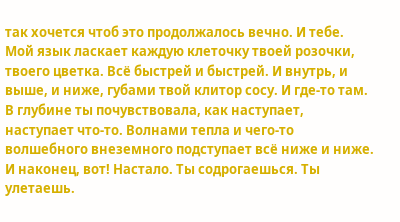так хочется чтоб это продолжалось вечно. И тебе. Мой язык ласкает каждую клеточку твоей розочки, твоего цветка. Всё быстрей и быстрей. И внутрь, и выше, и ниже, губами твой клитор сосу. И где-то там. В глубине ты почувствовала, как наступает, наступает что-то. Волнами тепла и чего-то волшебного внеземного подступает всё ниже и ниже. И наконец, вот! Настало. Ты содрогаешься. Ты улетаешь.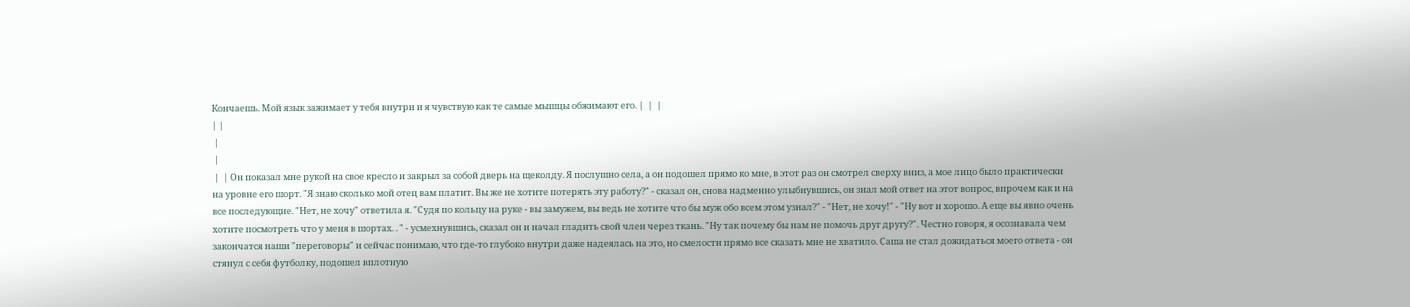Кончаешь. Мой язык зажимает у тебя внутри и я чувствую как те самые мышцы обжимают его. |  |  |
| |
 |
 |
 |  | Он показал мне рукой на свое кресло и закрыл за собой дверь на щеколду. Я послушно села, а он подошел прямо ко мне, в этот раз он смотрел сверху вниз, а мое лицо было практически на уровне его шорт. "Я знаю сколько мой отец вам платит. Вы же не хотите потерять эту работу?" - сказал он, снова надменно улыбнувшись, он знал мой ответ на этот вопрос, впрочем как и на все последующие. "Нет, не хочу" ответила я. "Судя по кольцу на руке - вы замужем, вы ведь не хотите что бы муж обо всем этом узнал?" - "Нет, не хочу!" - "Ну вот и хорошо. А еще вы явно очень хотите посмотреть что у меня в шортах. . " - усмехнувшись, сказал он и начал гладить свой член через ткань. "Ну так почему бы нам не помочь друг другу?". Честно говоря, я осознавала чем закончатся наши "переговоры" и сейчас понимаю, что где-то глубоко внутри даже надеялась на это, но смелости прямо все сказать мне не хватило. Саша не стал дожидаться моего ответа - он стянул с себя футболку, подошел вплотную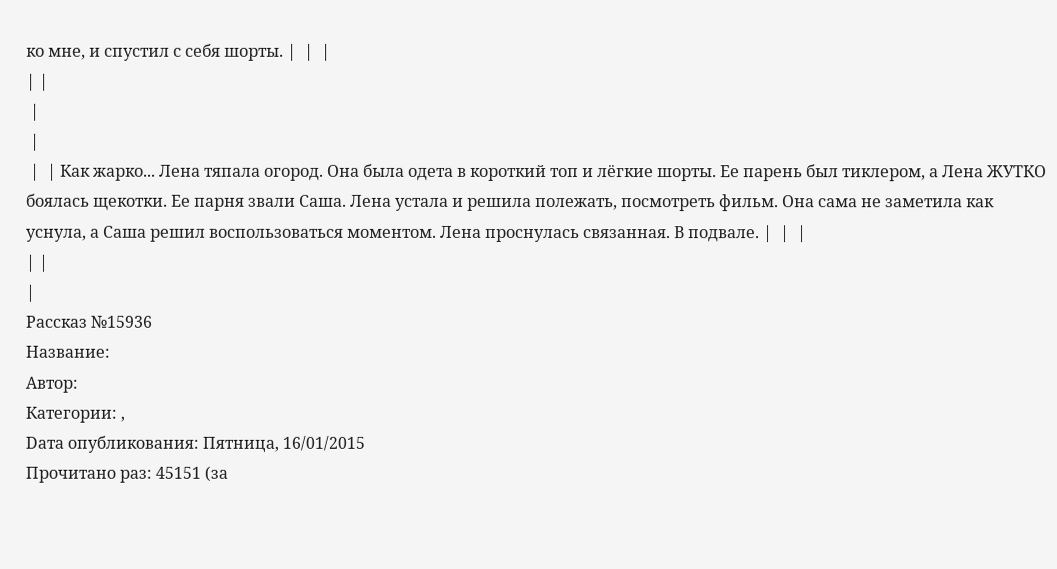ко мне, и спустил с себя шорты. |  |  |
| |
 |
 |
 |  | Как жарко... Лена тяпала огород. Она была одета в короткий топ и лёгкие шорты. Ее парень был тиклером, а Лена ЖУТКО боялась щекотки. Ее парня звали Саша. Лена устала и решила полежать, посмотреть фильм. Она сама не заметила как уснула, а Саша решил воспользоваться моментом. Лена проснулась связанная. В подвале. |  |  |
| |
|
Рассказ №15936
Название:
Автор:
Категории: ,
Dата опубликования: Пятница, 16/01/2015
Прочитано раз: 45151 (за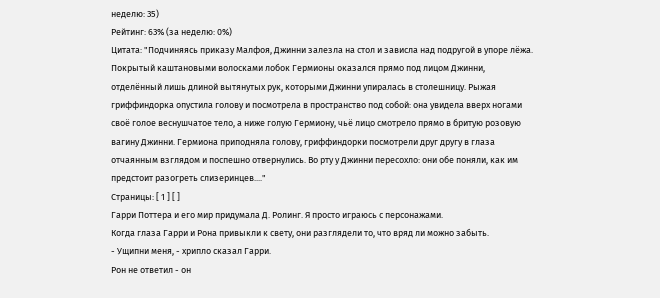неделю: 35)
Рейтинг: 63% (за неделю: 0%)
Цитата: "Подчиняясь приказу Малфоя, Джинни залезла на стол и зависла над подругой в упоре лёжа. Покрытый каштановыми волосками лобок Гермионы оказался прямо под лицом Джинни, отделённый лишь длиной вытянутых рук, которыми Джинни упиралась в столешницу. Рыжая гриффиндорка опустила голову и посмотрела в пространство под собой: она увидела вверх ногами своё голое веснушчатое тело, а ниже голую Гермиону, чьё лицо смотрело прямо в бритую розовую вагину Джинни. Гермиона приподняла голову, гриффиндорки посмотрели друг другу в глаза отчаянным взглядом и поспешно отвернулись. Во рту у Джинни пересохло: они обе поняли, как им предстоит разогреть слизеринцев...."
Страницы: [ 1 ] [ ]
Гарри Поттера и его мир придумала Д. Ролинг. Я просто играюсь с персонажами.
Когда глаза Гарри и Рона привыкли к свету, они разглядели то, что вряд ли можно забыть.
- Ущипни меня, - хрипло сказал Гарри.
Рон не ответил - он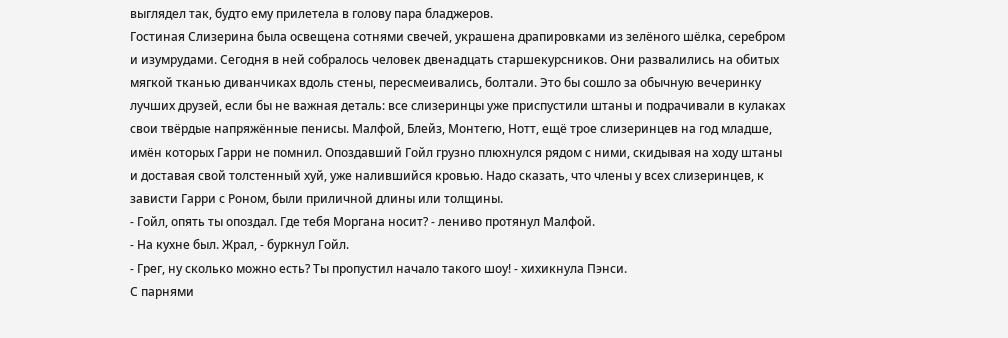выглядел так, будто ему прилетела в голову пара бладжеров.
Гостиная Слизерина была освещена сотнями свечей, украшена драпировками из зелёного шёлка, серебром и изумрудами. Сегодня в ней собралось человек двенадцать старшекурсников. Они развалились на обитых мягкой тканью диванчиках вдоль стены, пересмеивались, болтали. Это бы сошло за обычную вечеринку лучших друзей, если бы не важная деталь: все слизеринцы уже приспустили штаны и подрачивали в кулаках свои твёрдые напряжённые пенисы. Малфой, Блейз, Монтегю, Нотт, ещё трое слизеринцев на год младше, имён которых Гарри не помнил. Опоздавший Гойл грузно плюхнулся рядом с ними, скидывая на ходу штаны и доставая свой толстенный хуй, уже налившийся кровью. Надо сказать, что члены у всех слизеринцев, к зависти Гарри с Роном, были приличной длины или толщины.
- Гойл, опять ты опоздал. Где тебя Моргана носит? - лениво протянул Малфой.
- На кухне был. Жрал, - буркнул Гойл.
- Грег, ну сколько можно есть? Ты пропустил начало такого шоу! - хихикнула Пэнси.
С парнями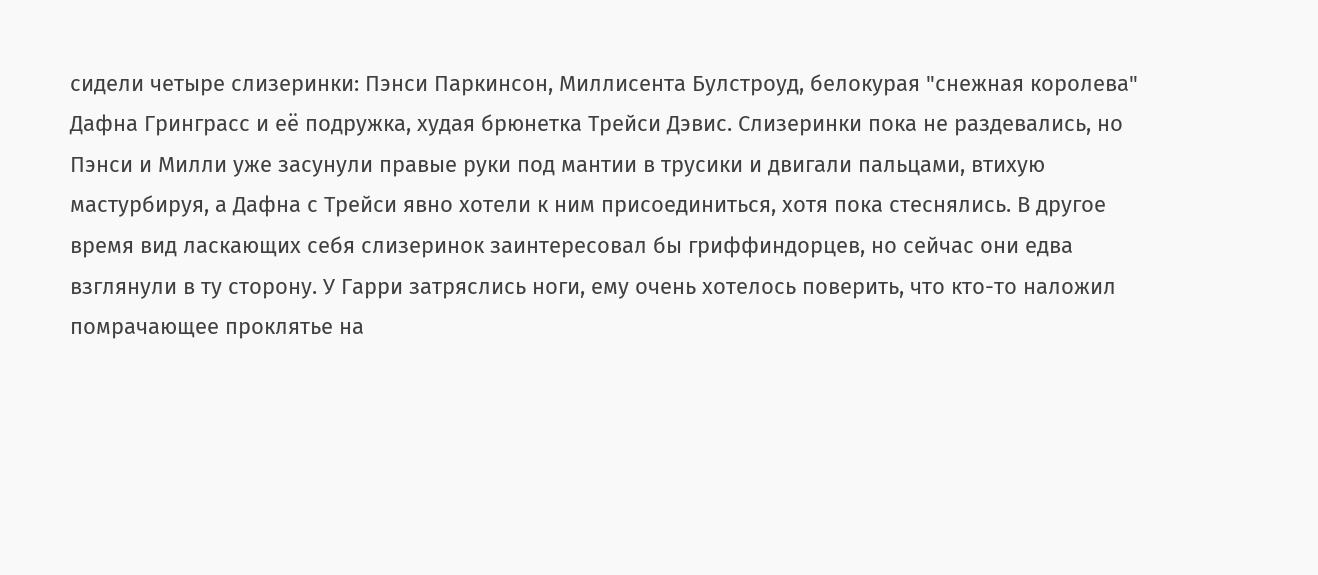сидели четыре слизеринки: Пэнси Паркинсон, Миллисента Булстроуд, белокурая "снежная королева" Дафна Гринграсс и её подружка, худая брюнетка Трейси Дэвис. Слизеринки пока не раздевались, но Пэнси и Милли уже засунули правые руки под мантии в трусики и двигали пальцами, втихую мастурбируя, а Дафна с Трейси явно хотели к ним присоединиться, хотя пока стеснялись. В другое время вид ласкающих себя слизеринок заинтересовал бы гриффиндорцев, но сейчас они едва взглянули в ту сторону. У Гарри затряслись ноги, ему очень хотелось поверить, что кто-то наложил помрачающее проклятье на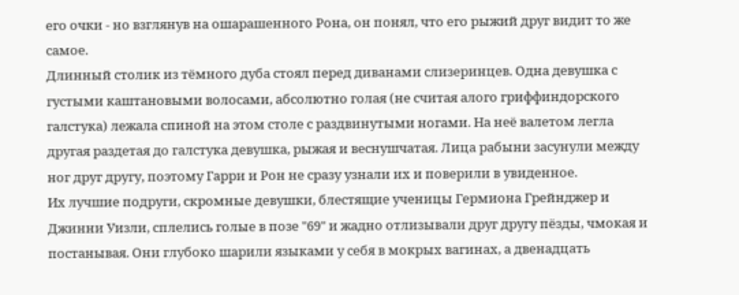его очки - но взглянув на ошарашенного Рона, он понял, что его рыжий друг видит то же самое.
Длинный столик из тёмного дуба стоял перед диванами слизеринцев. Одна девушка с густыми каштановыми волосами, абсолютно голая (не считая алого гриффиндорского галстука) лежала спиной на этом столе с раздвинутыми ногами. На неё валетом легла другая раздетая до галстука девушка, рыжая и веснушчатая. Лица рабыни засунули между ног друг другу, поэтому Гарри и Рон не сразу узнали их и поверили в увиденное.
Их лучшие подруги, скромные девушки, блестящие ученицы Гермиона Грейнджер и Джинни Уизли, сплелись голые в позе "69" и жадно отлизывали друг другу пёзды, чмокая и постанывая. Они глубоко шарили языками у себя в мокрых вагинах, а двенадцать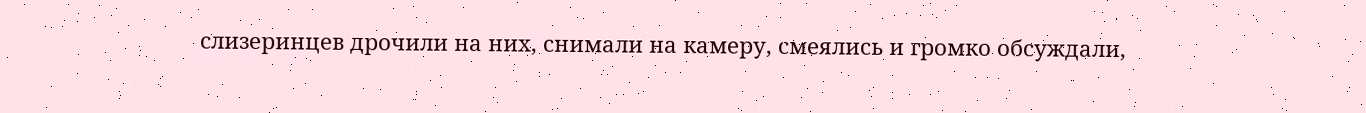слизеринцев дрочили на них, снимали на камеру, смеялись и громко обсуждали,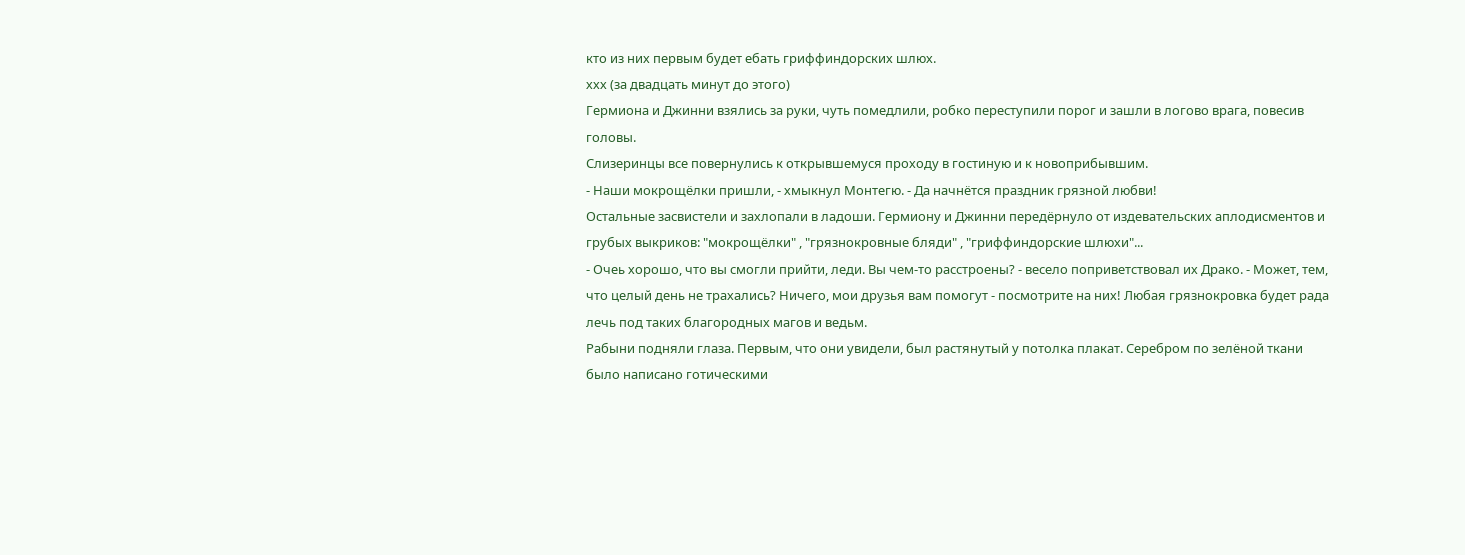кто из них первым будет ебать гриффиндорских шлюх.
ххх (за двадцать минут до этого)
Гермиона и Джинни взялись за руки, чуть помедлили, робко переступили порог и зашли в логово врага, повесив головы.
Слизеринцы все повернулись к открывшемуся проходу в гостиную и к новоприбывшим.
- Наши мокрощёлки пришли, - хмыкнул Монтегю. - Да начнётся праздник грязной любви!
Остальные засвистели и захлопали в ладоши. Гермиону и Джинни передёрнуло от издевательских аплодисментов и грубых выкриков: "мокрощёлки" , "грязнокровные бляди" , "гриффиндорские шлюхи"...
- Очеь хорошо, что вы смогли прийти, леди. Вы чем-то расстроены? - весело поприветствовал их Драко. - Может, тем, что целый день не трахались? Ничего, мои друзья вам помогут - посмотрите на них! Любая грязнокровка будет рада лечь под таких благородных магов и ведьм.
Рабыни подняли глаза. Первым, что они увидели, был растянутый у потолка плакат. Серебром по зелёной ткани было написано готическими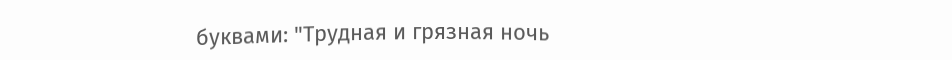буквами: "Трудная и грязная ночь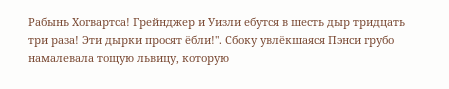Рабынь Хогвартса! Грейнджер и Уизли ебутся в шесть дыр тридцать три раза! Эти дырки просят ёбли!". Сбоку увлёкшаяся Пэнси грубо намалевала тощую львицу, которую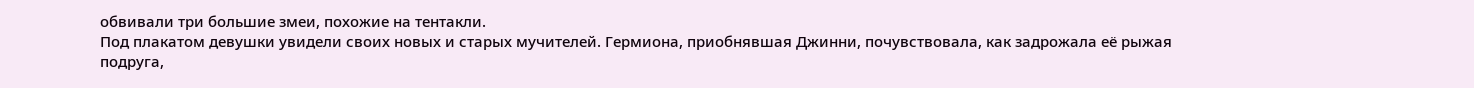обвивали три большие змеи, похожие на тентакли.
Под плакатом девушки увидели своих новых и старых мучителей. Гермиона, приобнявшая Джинни, почувствовала, как задрожала её рыжая подруга,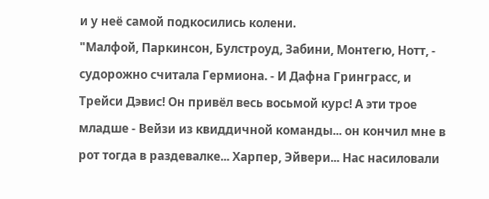и у неё самой подкосились колени.
"Малфой, Паркинсон, Булстроуд, Забини, Монтегю, Нотт, - судорожно считала Гермиона. - И Дафна Гринграсс, и Трейси Дэвис! Он привёл весь восьмой курс! А эти трое младше - Вейзи из квиддичной команды... он кончил мне в рот тогда в раздевалке... Харпер, Эйвери... Нас насиловали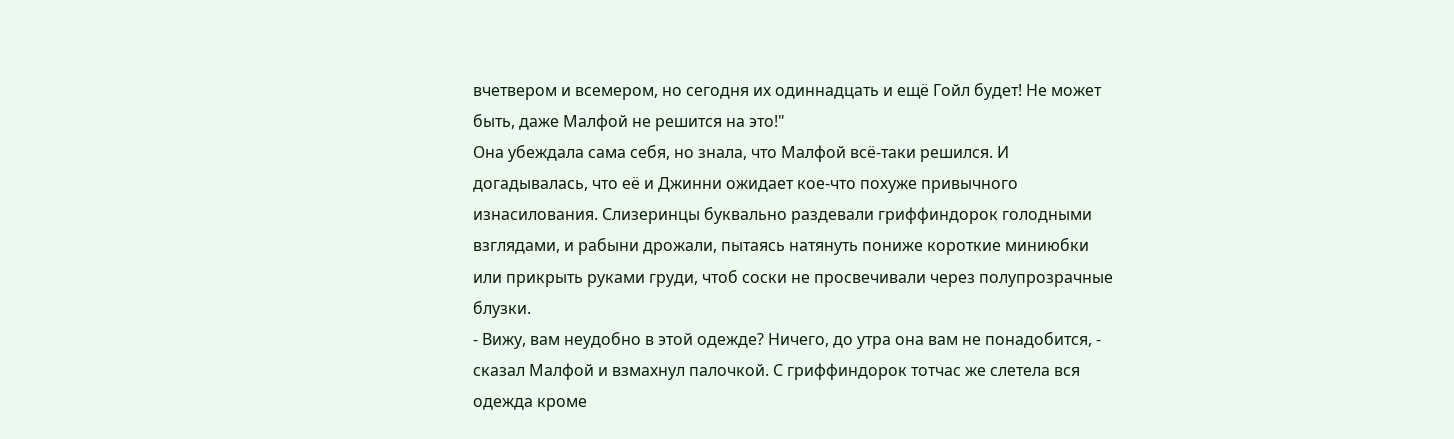вчетвером и всемером, но сегодня их одиннадцать и ещё Гойл будет! Не может быть, даже Малфой не решится на это!"
Она убеждала сама себя, но знала, что Малфой всё-таки решился. И догадывалась, что её и Джинни ожидает кое-что похуже привычного изнасилования. Слизеринцы буквально раздевали гриффиндорок голодными взглядами, и рабыни дрожали, пытаясь натянуть пониже короткие миниюбки или прикрыть руками груди, чтоб соски не просвечивали через полупрозрачные блузки.
- Вижу, вам неудобно в этой одежде? Ничего, до утра она вам не понадобится, - сказал Малфой и взмахнул палочкой. С гриффиндорок тотчас же слетела вся одежда кроме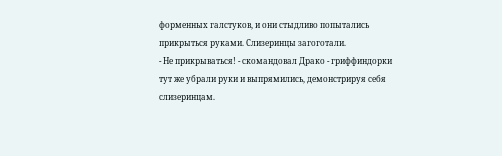форменных галстуков, и они стыдливо попытались прикрыться руками. Слизеринцы загоготали.
- Не прикрываться! - скомандовал Драко - гриффиндорки тут же убрали руки и выпрямились, демонстрируя себя слизеринцам.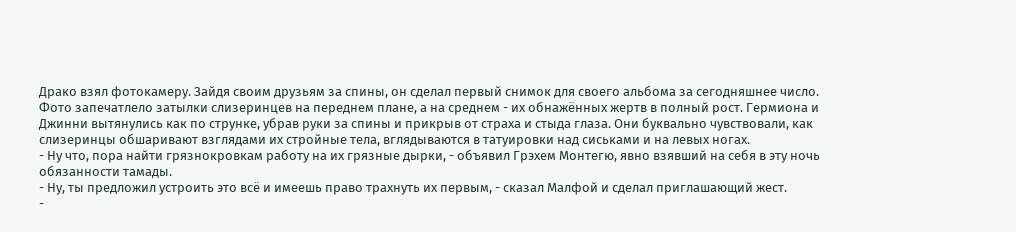Драко взял фотокамеру. Зайдя своим друзьям за спины, он сделал первый снимок для своего альбома за сегодняшнее число. Фото запечатлело затылки слизеринцев на переднем плане, а на среднем - их обнажённых жертв в полный рост. Гермиона и Джинни вытянулись как по струнке, убрав руки за спины и прикрыв от страха и стыда глаза. Они буквально чувствовали, как слизеринцы обшаривают взглядами их стройные тела, вглядываются в татуировки над сиськами и на левых ногах.
- Ну что, пора найти грязнокровкам работу на их грязные дырки, - объявил Грэхем Монтегю, явно взявший на себя в эту ночь обязанности тамады.
- Ну, ты предложил устроить это всё и имеешь право трахнуть их первым, - сказал Малфой и сделал приглашающий жест.
-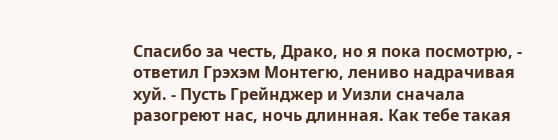Спасибо за честь, Драко, но я пока посмотрю, - ответил Грэхэм Монтегю, лениво надрачивая хуй. - Пусть Грейнджер и Уизли сначала разогреют нас, ночь длинная. Как тебе такая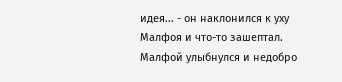идея... - он наклонился к уху Малфоя и что-то зашептал. Малфой улыбнулся и недобро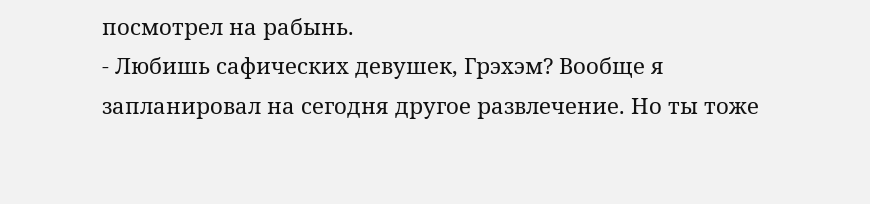посмотрел на рабынь.
- Любишь сафических девушек, Грэхэм? Вообще я запланировал на сегодня другое развлечение. Но ты тоже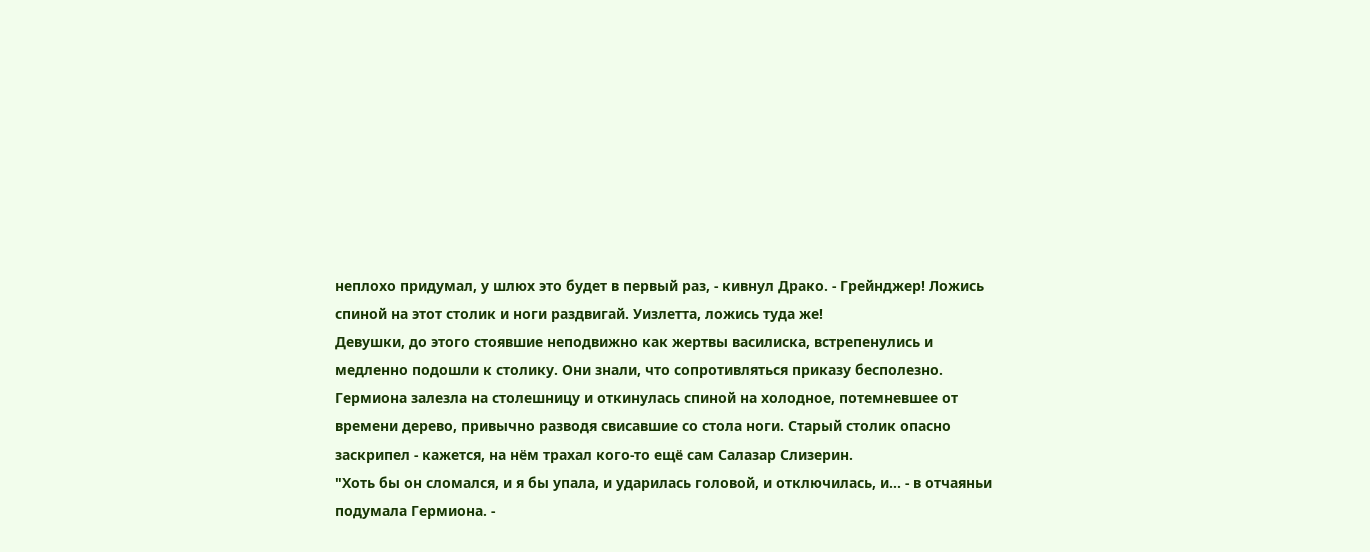неплохо придумал, у шлюх это будет в первый раз, - кивнул Драко. - Грейнджер! Ложись спиной на этот столик и ноги раздвигай. Уизлетта, ложись туда же!
Девушки, до этого стоявшие неподвижно как жертвы василиска, встрепенулись и медленно подошли к столику. Они знали, что сопротивляться приказу бесполезно. Гермиона залезла на столешницу и откинулась спиной на холодное, потемневшее от времени дерево, привычно разводя свисавшие со стола ноги. Старый столик опасно заскрипел - кажется, на нём трахал кого-то ещё сам Салазар Слизерин.
"Хоть бы он сломался, и я бы упала, и ударилась головой, и отключилась, и... - в отчаяньи подумала Гермиона. -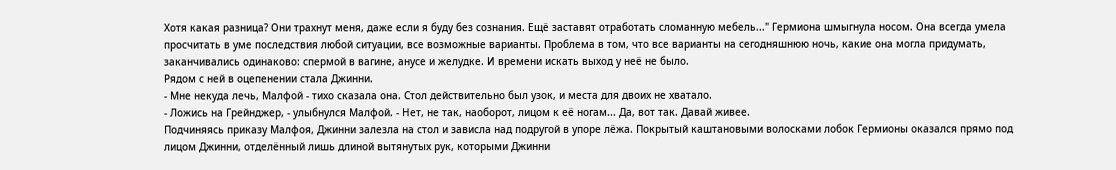Хотя какая разница? Они трахнут меня, даже если я буду без сознания. Ещё заставят отработать сломанную мебель..." Гермиона шмыгнула носом. Она всегда умела просчитать в уме последствия любой ситуации, все возможные варианты. Проблема в том, что все варианты на сегодняшнюю ночь, какие она могла придумать, заканчивались одинаково: спермой в вагине, анусе и желудке. И времени искать выход у неё не было.
Рядом с ней в оцепенении стала Джинни.
- Мне некуда лечь, Малфой - тихо сказала она. Стол действительно был узок, и места для двоих не хватало.
- Ложись на Грейнджер, - улыбнулся Малфой. - Нет, не так, наоборот, лицом к её ногам... Да, вот так. Давай живее.
Подчиняясь приказу Малфоя, Джинни залезла на стол и зависла над подругой в упоре лёжа. Покрытый каштановыми волосками лобок Гермионы оказался прямо под лицом Джинни, отделённый лишь длиной вытянутых рук, которыми Джинни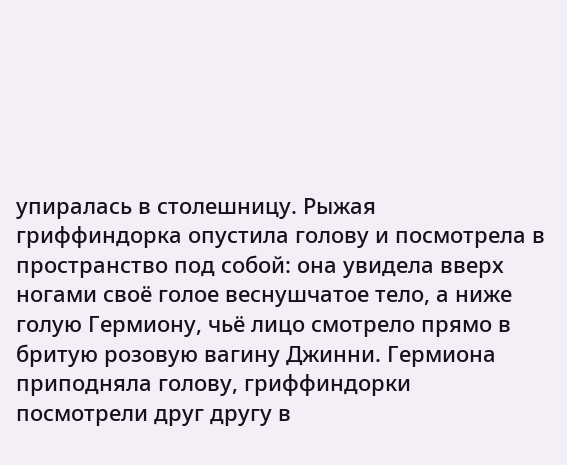упиралась в столешницу. Рыжая гриффиндорка опустила голову и посмотрела в пространство под собой: она увидела вверх ногами своё голое веснушчатое тело, а ниже голую Гермиону, чьё лицо смотрело прямо в бритую розовую вагину Джинни. Гермиона приподняла голову, гриффиндорки посмотрели друг другу в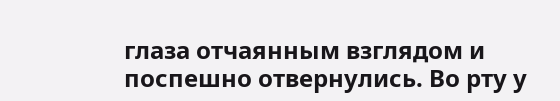глаза отчаянным взглядом и поспешно отвернулись. Во рту у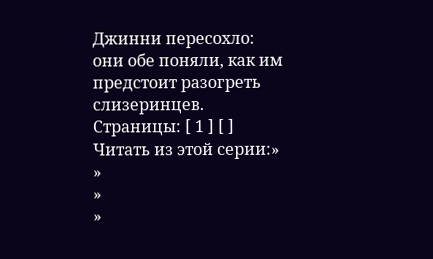Джинни пересохло: они обе поняли, как им предстоит разогреть слизеринцев.
Страницы: [ 1 ] [ ]
Читать из этой серии:»
»
»
»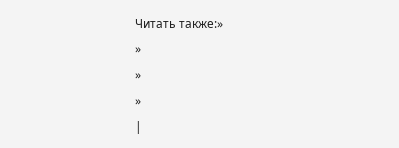Читать также:»
»
»
»
|